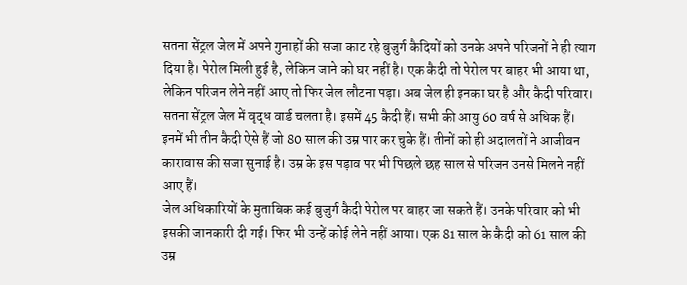सतना सेंट्रल जेल में अपने गुनाहों की सजा काट रहे बुजुर्ग कैदियों को उनके अपने परिजनों ने ही त्याग दिया है। पेरोल मिली हुई है, लेकिन जाने को घर नहीं है। एक कैदी तो पेरोल पर बाहर भी आया था, लेकिन परिजन लेने नहीं आए तो फिर जेल लौटना पड़ा। अब जेल ही इनका घर है और कैदी परिवार।
सतना सेंट्रल जेल में वृद्ध वार्ड चलता है। इसमें 45 कैदी हैं। सभी की आयु 60 वर्ष से अधिक हैं। इनमें भी तीन कैदी ऐसे हैं जो 80 साल की उम्र पार कर चुके हैं। तीनों को ही अदालतों ने आजीवन कारावास की सजा सुनाई है। उम्र के इस पड़ाव पर भी पिछले छह साल से परिजन उनसे मिलने नहीं आए हैं।
जेल अधिकारियों के मुताबिक कई बुजुर्ग कैदी पेरोल पर बाहर जा सकते हैं। उनके परिवार को भी इसकी जानकारी दी गई। फिर भी उन्हें कोई लेने नहीं आया। एक 81 साल के कैदी को 61 साल की उम्र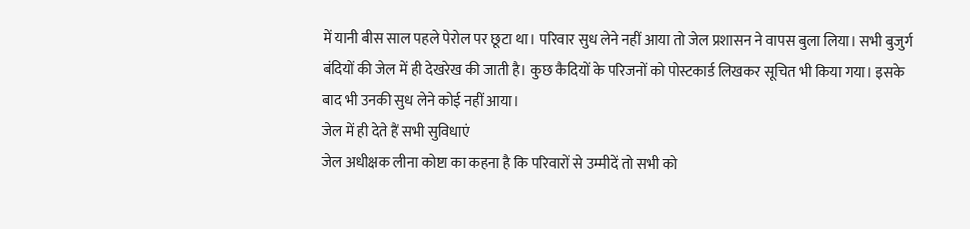में यानी बीस साल पहले पेरोल पर छूटा था। परिवार सुध लेने नहीं आया तो जेल प्रशासन ने वापस बुला लिया। सभी बुजुर्ग बंदियों की जेल में ही देखरेख की जाती है। कुछ कैदियों के परिजनों को पोस्टकार्ड लिखकर सूचित भी किया गया। इसके बाद भी उनकी सुध लेने कोई नहीं आया।
जेल में ही देते हैं सभी सुविधाएं
जेल अधीक्षक लीना कोष्टा का कहना है कि परिवारों से उम्मीदें तो सभी को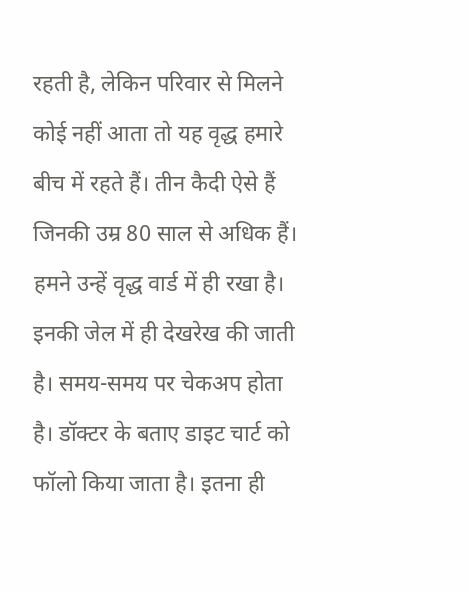रहती है, लेकिन परिवार से मिलने कोई नहीं आता तो यह वृद्ध हमारे बीच में रहते हैं। तीन कैदी ऐसे हैं जिनकी उम्र 80 साल से अधिक हैं। हमने उन्हें वृद्ध वार्ड में ही रखा है। इनकी जेल में ही देखरेख की जाती है। समय-समय पर चेकअप होता है। डॉक्टर के बताए डाइट चार्ट को फॉलो किया जाता है। इतना ही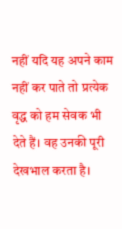नहीं यदि यह अपने काम नहीं कर पाते तो प्रत्येक वृद्ध को हम सेवक भी देते हैं। वह उनकी पूरी देखभाल करता है।